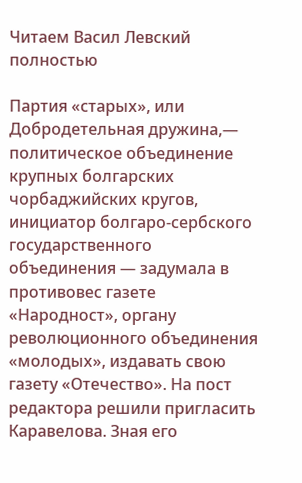Читаем Васил Левский полностью

Партия «старых», или Добродетельная дружина,— политическое объединение крупных болгарских чорбаджийских кругов, инициатор болгаро-сербского государственного объединения — задумала в противовес газете «Народност», органу революционного объединения «молодых», издавать свою газету «Отечество». На пост редактора решили пригласить Каравелова. Зная его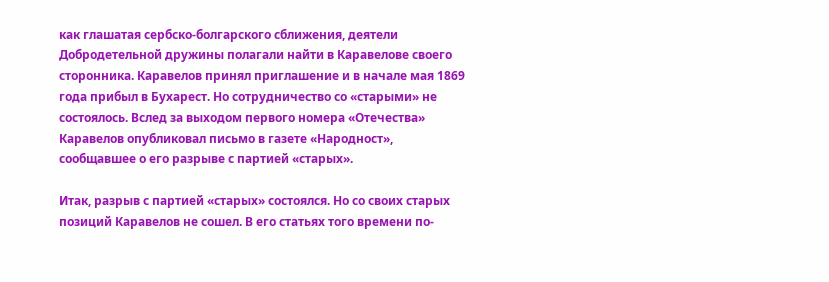как глашатая сербско-болгарского сближения, деятели Добродетельной дружины полагали найти в Каравелове своего сторонника. Каравелов принял приглашение и в начале мая 1869 года прибыл в Бухарест. Но сотрудничество со «старыми» не состоялось. Вслед за выходом первого номера «Отечества» Каравелов опубликовал письмо в газете «Народност», сообщавшее о его разрыве с партией «старых».

Итак, разрыв с партией «старых» состоялся. Но со своих старых позиций Каравелов не сошел. В его статьях того времени по-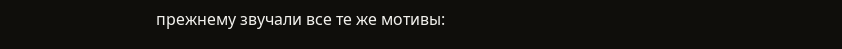прежнему звучали все те же мотивы: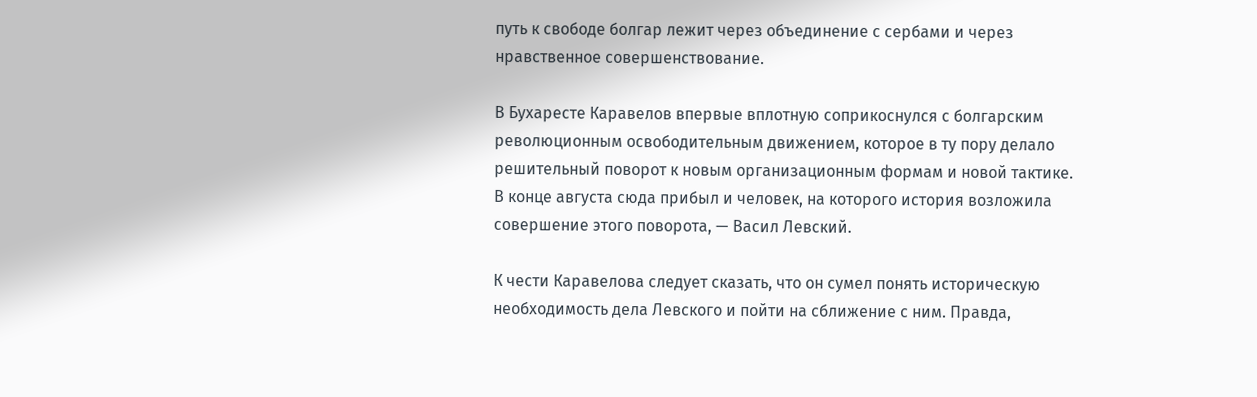путь к свободе болгар лежит через объединение с сербами и через нравственное совершенствование.

В Бухаресте Каравелов впервые вплотную соприкоснулся с болгарским революционным освободительным движением, которое в ту пору делало решительный поворот к новым организационным формам и новой тактике. В конце августа сюда прибыл и человек, на которого история возложила совершение этого поворота, — Васил Левский.

К чести Каравелова следует сказать, что он сумел понять историческую необходимость дела Левского и пойти на сближение с ним. Правда,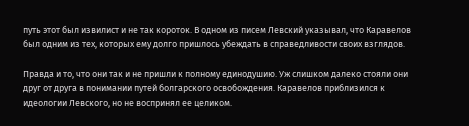путь этот был извилист и не так короток. В одном из писем Левский указывал, что Каравелов был одним из тех, которых ему долго пришлось убеждать в справедливости своих взглядов.

Правда и то, что они так и не пришли к полному единодушию. Уж слишком далеко стояли они друг от друга в понимании путей болгарского освобождения. Каравелов приблизился к идеологии Левского, но не воспринял ее целиком.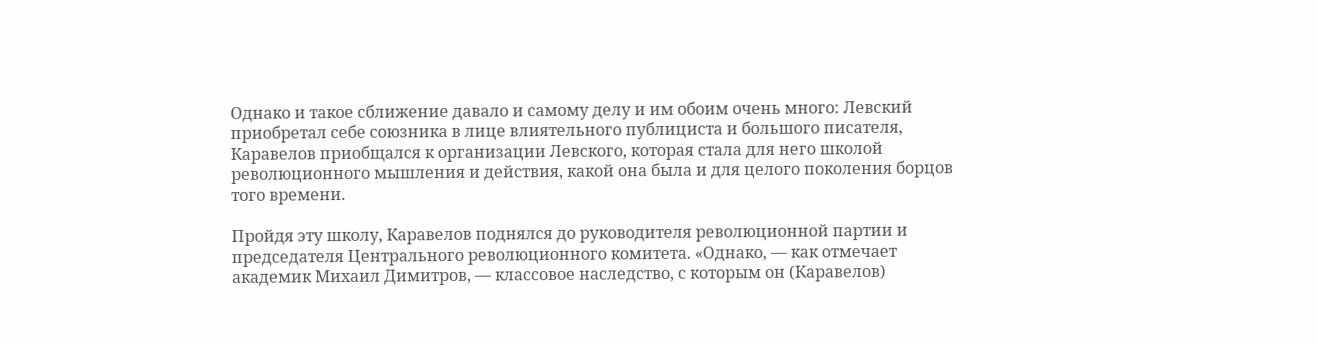Однако и такое сближение давало и самому делу и им обоим очень много: Левский приобретал себе союзника в лице влиятельного публициста и большого писателя, Каравелов приобщался к организации Левского, которая стала для него школой революционного мышления и действия, какой она была и для целого поколения борцов того времени.

Пройдя эту школу, Каравелов поднялся до руководителя революционной партии и председателя Центрального революционного комитета. «Однако, — как отмечает академик Михаил Димитров, — классовое наследство, с которым он (Каравелов)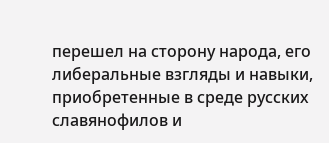перешел на сторону народа, его либеральные взгляды и навыки, приобретенные в среде русских славянофилов и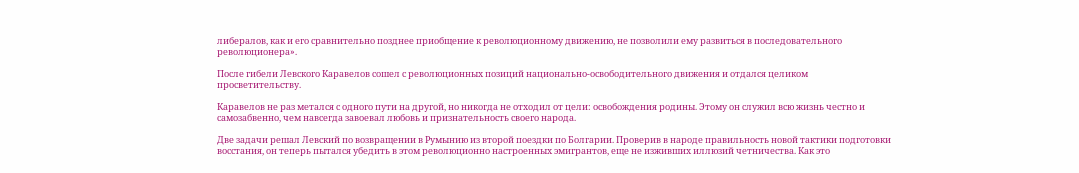либералов, как и его сравнительно позднее приобщение к революционному движению, не позволили ему развиться в последовательного революционера».

После гибели Левского Каравелов сошел с революционных позиций национально-освободительного движения и отдался целиком просветительству.

Каравелов не раз метался с одного пути на другой, но никогда не отходил от цели: освобождения родины. Этому он служил всю жизнь честно и самозабвенно, чем навсегда завоевал любовь и признательность своего народа.

Две задачи решал Левский по возвращении в Румынию из второй поездки по Болгарии. Проверив в народе правильность новой тактики подготовки восстания, он теперь пытался убедить в этом революционно настроенных эмигрантов, еще не изживших иллюзий четничества. Как это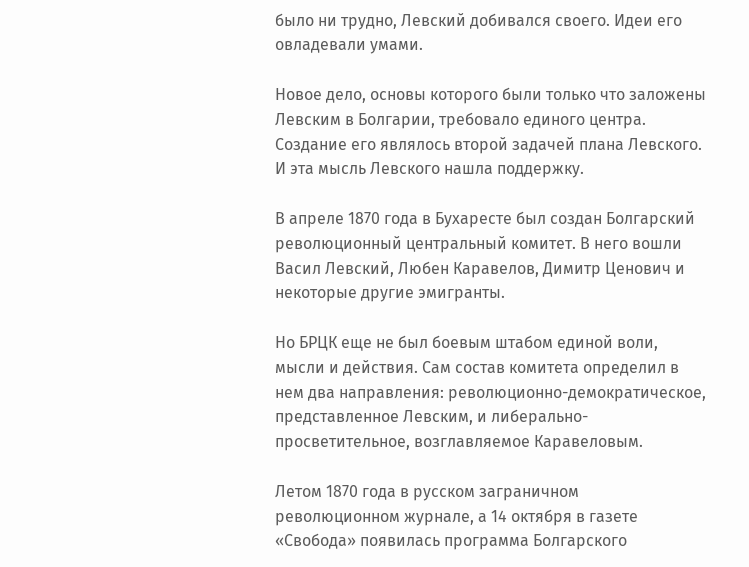было ни трудно, Левский добивался своего. Идеи его овладевали умами.

Новое дело, основы которого были только что заложены Левским в Болгарии, требовало единого центра. Создание его являлось второй задачей плана Левского. И эта мысль Левского нашла поддержку.

В апреле 1870 года в Бухаресте был создан Болгарский революционный центральный комитет. В него вошли Васил Левский, Любен Каравелов, Димитр Ценович и некоторые другие эмигранты.

Но БРЦК еще не был боевым штабом единой воли, мысли и действия. Сам состав комитета определил в нем два направления: революционно-демократическое, представленное Левским, и либерально-просветительное, возглавляемое Каравеловым.

Летом 1870 года в русском заграничном революционном журнале, а 14 октября в газете «Свобода» появилась программа Болгарского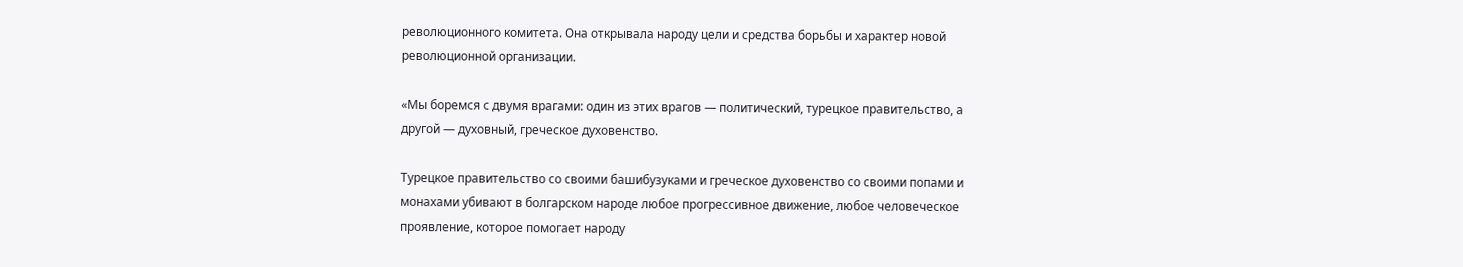революционного комитета. Она открывала народу цели и средства борьбы и характер новой революционной организации.

«Мы боремся с двумя врагами: один из этих врагов — политический, турецкое правительство, а другой — духовный, греческое духовенство.

Турецкое правительство со своими башибузуками и греческое духовенство со своими попами и монахами убивают в болгарском народе любое прогрессивное движение, любое человеческое проявление, которое помогает народу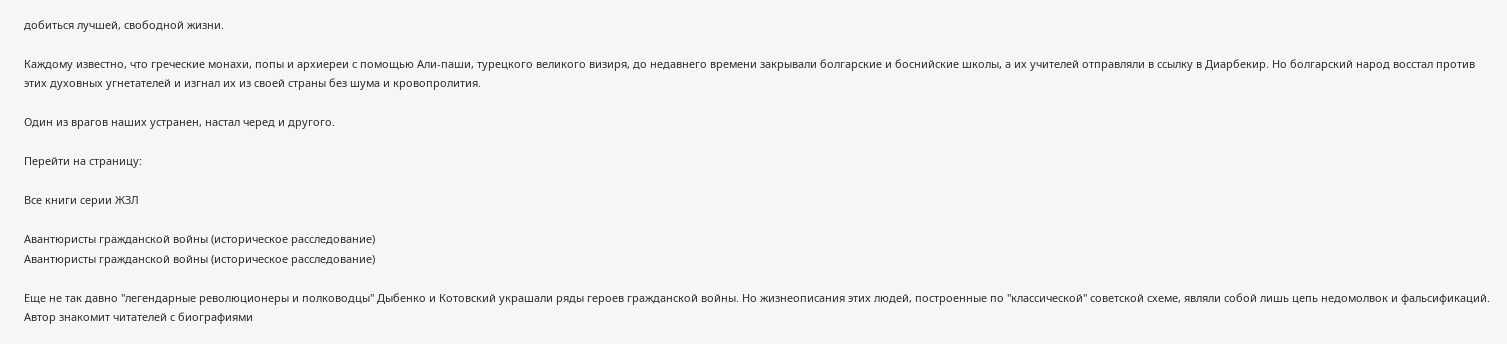добиться лучшей, свободной жизни.

Каждому известно, что греческие монахи, попы и архиереи с помощью Али-паши, турецкого великого визиря, до недавнего времени закрывали болгарские и боснийские школы, а их учителей отправляли в ссылку в Диарбекир. Но болгарский народ восстал против этих духовных угнетателей и изгнал их из своей страны без шума и кровопролития.

Один из врагов наших устранен, настал черед и другого.

Перейти на страницу:

Все книги серии ЖЗЛ

Авантюристы гражданской войны (историческое расследование)
Авантюристы гражданской войны (историческое расследование)

Еще не так давно "легендарные революционеры и полководцы" Дыбенко и Котовский украшали ряды героев гражданской войны. Но жизнеописания этих людей, построенные по "классической" советской схеме, являли собой лишь цепь недомолвок и фальсификаций. Автор знакомит читателей с биографиями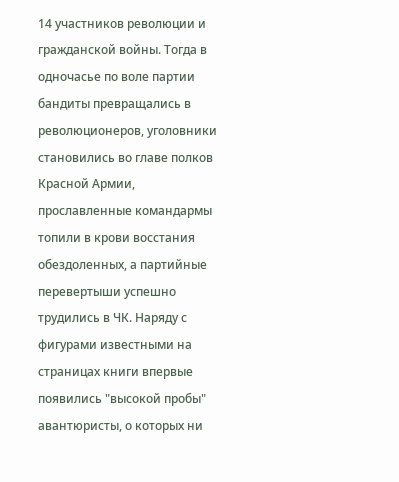14 участников революции и гражданской войны. Тогда в одночасье по воле партии бандиты превращались в революционеров, уголовники становились во главе полков Красной Армии, прославленные командармы топили в крови восстания обездоленных, а партийные перевертыши успешно трудились в ЧК. Наряду с фигурами известными на страницах книги впервые появились "высокой пробы" авантюристы, о которых ни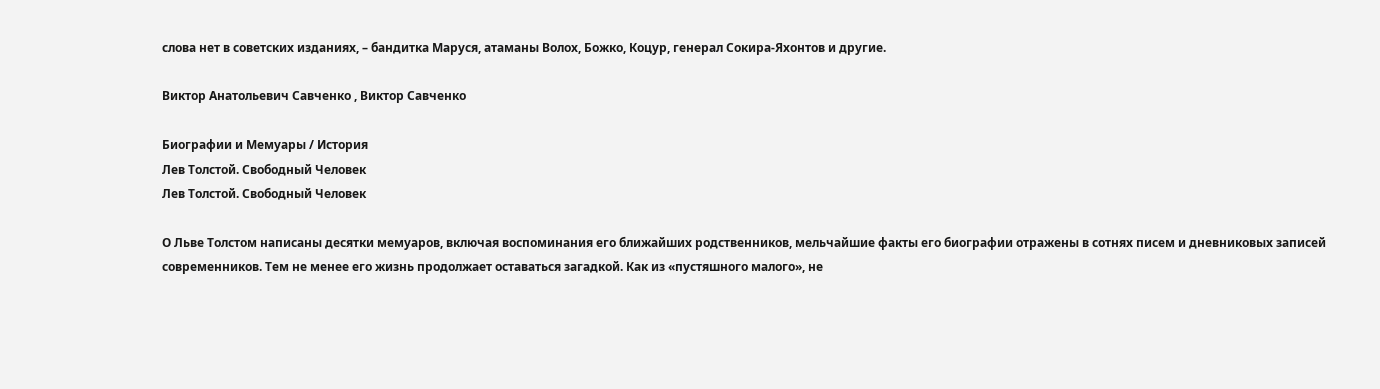слова нет в советских изданиях, – бандитка Маруся, атаманы Волох, Божко, Коцур, генерал Сокира-Яхонтов и другие.

Виктор Анатольевич Савченко , Виктор Савченко

Биографии и Мемуары / История
Лев Толстой. Свободный Человек
Лев Толстой. Свободный Человек

О Льве Толстом написаны десятки мемуаров, включая воспоминания его ближайших родственников, мельчайшие факты его биографии отражены в сотнях писем и дневниковых записей современников. Тем не менее его жизнь продолжает оставаться загадкой. Как из «пустяшного малого», не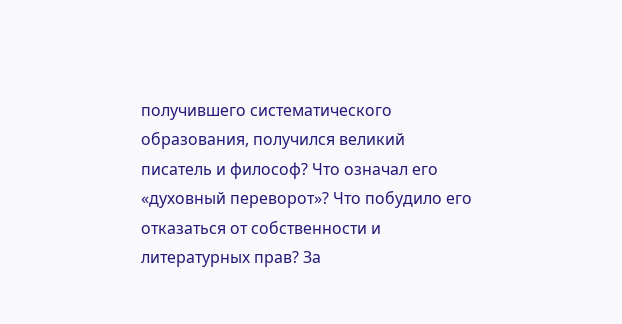получившего систематического образования, получился великий писатель и философ? Что означал его «духовный переворот»? Что побудило его отказаться от собственности и литературных прав? За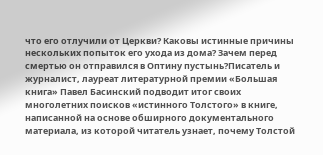что его отлучили от Церкви? Каковы истинные причины нескольких попыток его ухода из дома? Зачем перед смертью он отправился в Оптину пустынь?Писатель и журналист, лауреат литературной премии «Большая книга» Павел Басинский подводит итог своих многолетних поисков «истинного Толстого» в книге, написанной на основе обширного документального материала, из которой читатель узнает, почему Толстой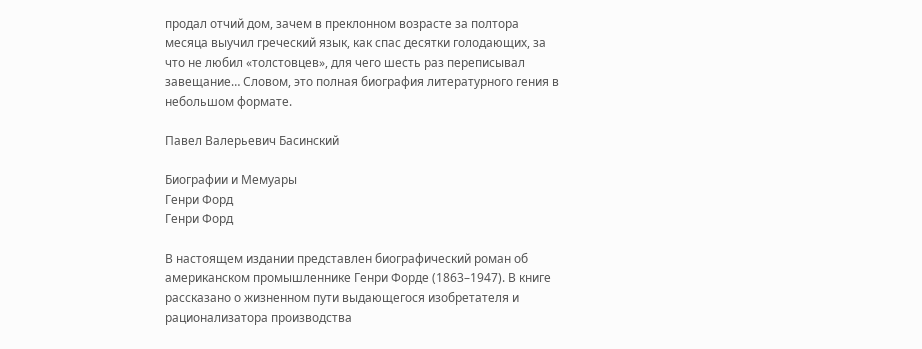продал отчий дом, зачем в преклонном возрасте за полтора месяца выучил греческий язык, как спас десятки голодающих, за что не любил «толстовцев», для чего шесть раз переписывал завещание… Словом, это полная биография литературного гения в небольшом формате.

Павел Валерьевич Басинский

Биографии и Мемуары
Генри Форд
Генри Форд

В настоящем издании представлен биографический роман об американском промышленнике Генри Форде (1863–1947). В книге рассказано о жизненном пути выдающегося изобретателя и рационализатора производства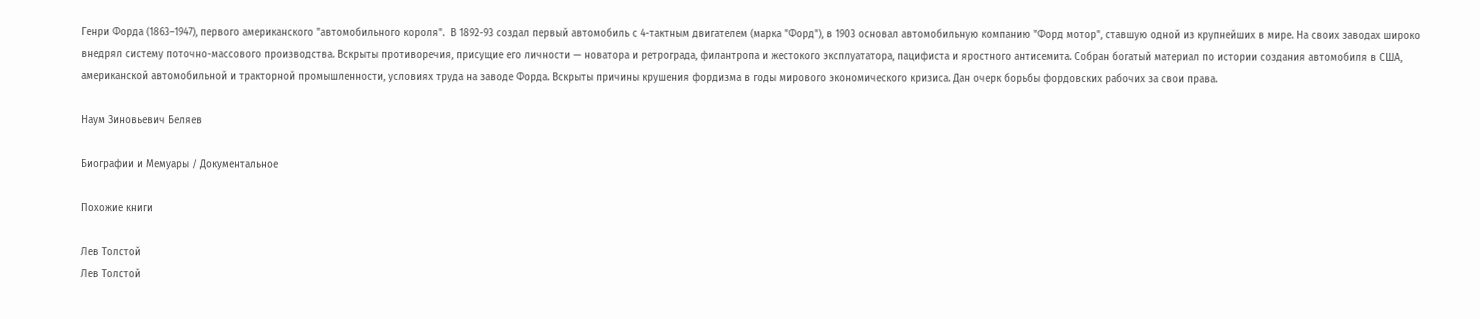Генри Форда (1863–1947), первого американского "автомобильного короля".  В 1892-93 создал первый автомобиль с 4-тактным двигателем (марка "Форд"), в 1903 основал автомобильную компанию "Форд мотор", ставшую одной из крупнейших в мире. На своих заводах широко внедрял систему поточно-массового производства. Вскрыты противоречия, присущие его личности — новатора и ретрограда, филантропа и жестокого эксплуататора, пацифиста и яростного антисемита. Собран богатый материал по истории создания автомобиля в США, американской автомобильной и тракторной промышленности, условиях труда на заводе Форда. Вскрыты причины крушения фордизма в годы мирового экономического кризиса. Дан очерк борьбы фордовских рабочих за свои права.

Наум Зиновьевич Беляев

Биографии и Мемуары / Документальное

Похожие книги

Лев Толстой
Лев Толстой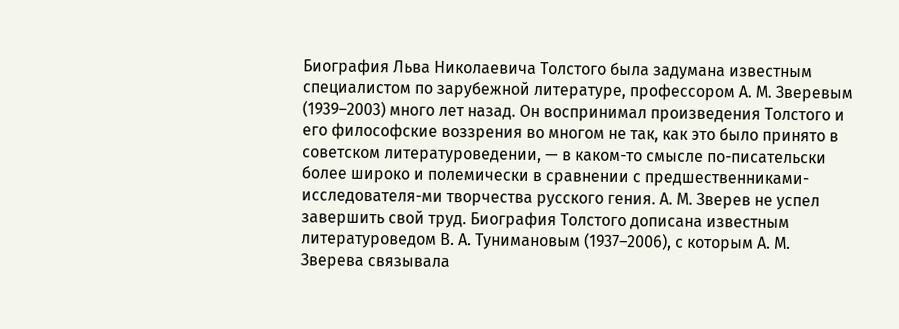Биография Льва Николаевича Толстого была задумана известным специалистом по зарубежной литературе, профессором А. М. Зверевым (1939–2003) много лет назад. Он воспринимал произведения Толстого и его философские воззрения во многом не так, как это было принято в советском литературоведении, — в каком-то смысле по-писательски более широко и полемически в сравнении с предшественниками-исследователя-ми творчества русского гения. А. М. Зверев не успел завершить свой труд. Биография Толстого дописана известным литературоведом В. А. Тунимановым (1937–2006), с которым А. М. Зверева связывала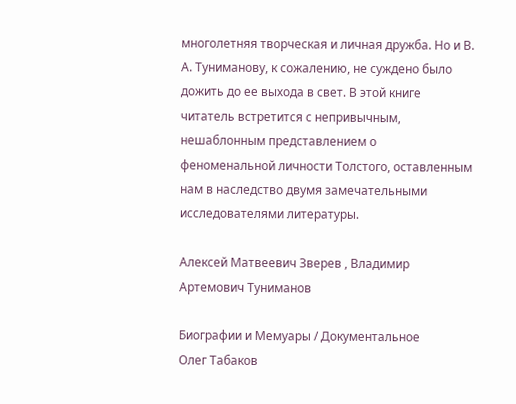многолетняя творческая и личная дружба. Но и В. А. Туниманову, к сожалению, не суждено было дожить до ее выхода в свет. В этой книге читатель встретится с непривычным, нешаблонным представлением о феноменальной личности Толстого, оставленным нам в наследство двумя замечательными исследователями литературы.

Алексей Матвеевич Зверев , Владимир Артемович Туниманов

Биографии и Мемуары / Документальное
Олег Табаков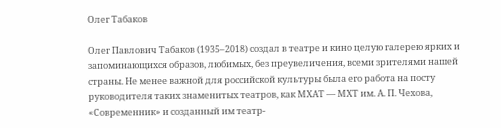Олег Табаков

Олег Павлович Табаков (1935–2018) создал в театре и кино целую галерею ярких и запоминающихся образов, любимых, без преувеличения, всеми зрителями нашей страны. Не менее важной для российской культуры была его работа на посту руководителя таких знаменитых театров, как МХАТ — МХТ им. А. П. Чехова, «Современник» и созданный им театр-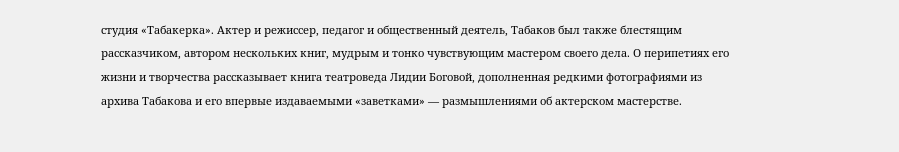студия «Табакерка». Актер и режиссер, педагог и общественный деятель, Табаков был также блестящим рассказчиком, автором нескольких книг, мудрым и тонко чувствующим мастером своего дела. О перипетиях его жизни и творчества рассказывает книга театроведа Лидии Боговой, дополненная редкими фотографиями из архива Табакова и его впервые издаваемыми «заветками» — размышлениями об актерском мастерстве.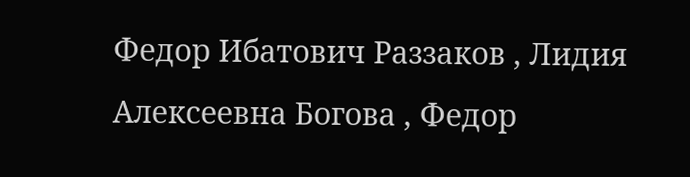Федор Ибатович Раззаков , Лидия Алексеевна Богова , Федор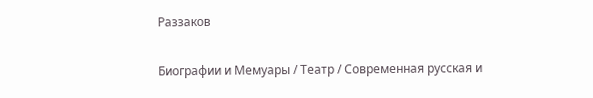Раззаков

Биографии и Мемуары / Театр / Современная русская и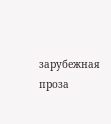зарубежная проза